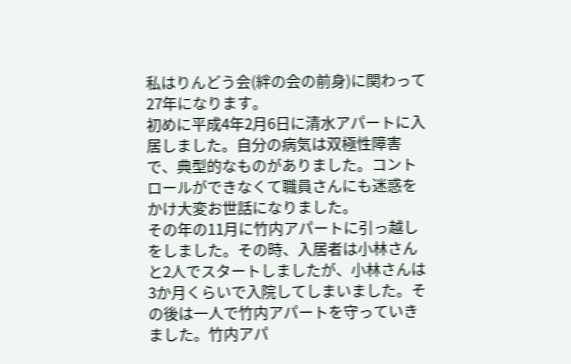私はりんどう会(絆の会の前身)に関わって27年になります。
初めに平成4年2月6日に清水アパートに入居しました。自分の病気は双極性障害で、典型的なものがありました。コントロールができなくて職員さんにも迷惑をかけ大変お世話になりました。
その年の11月に竹内アパートに引っ越しをしました。その時、入居者は小林さんと2人でスタートしましたが、小林さんは3か月くらいで入院してしまいました。その後は一人で竹内アパートを守っていきました。竹内アパ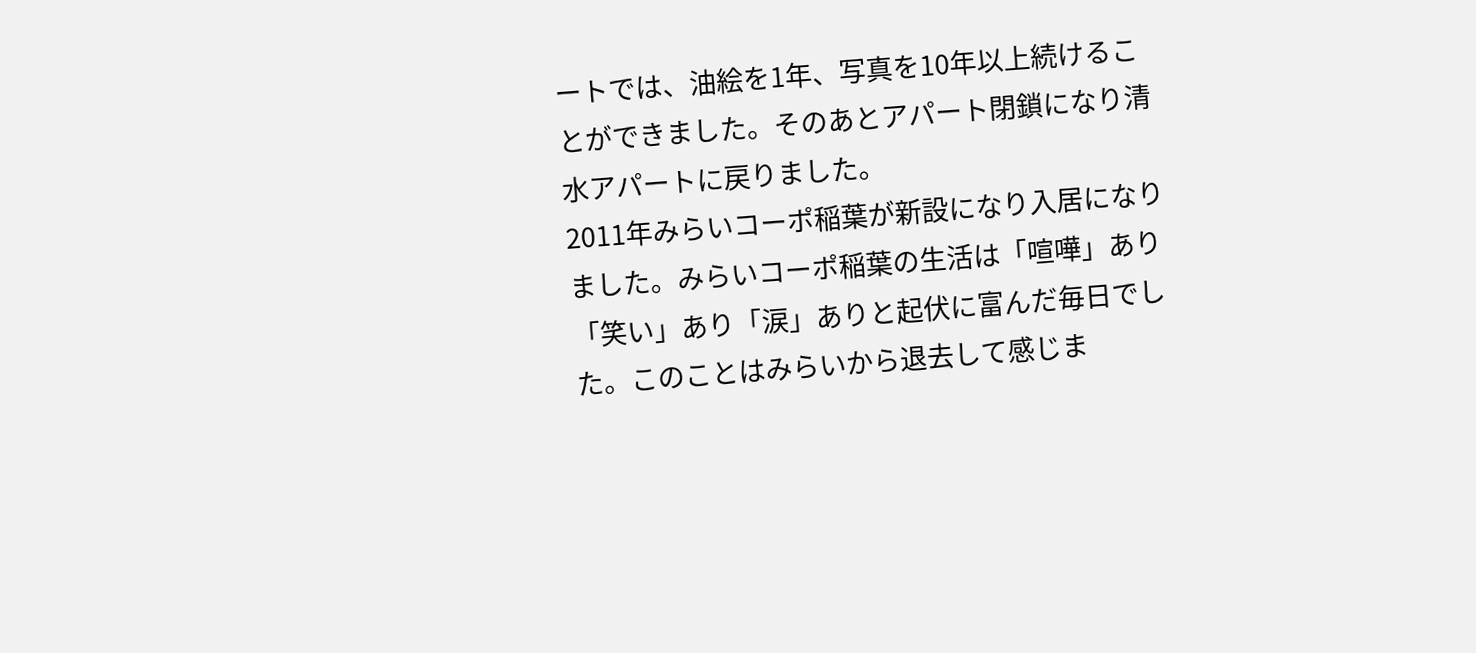ートでは、油絵を1年、写真を10年以上続けることができました。そのあとアパート閉鎖になり清水アパートに戻りました。
2011年みらいコーポ稲葉が新設になり入居になりました。みらいコーポ稲葉の生活は「喧嘩」あり「笑い」あり「涙」ありと起伏に富んだ毎日でした。このことはみらいから退去して感じま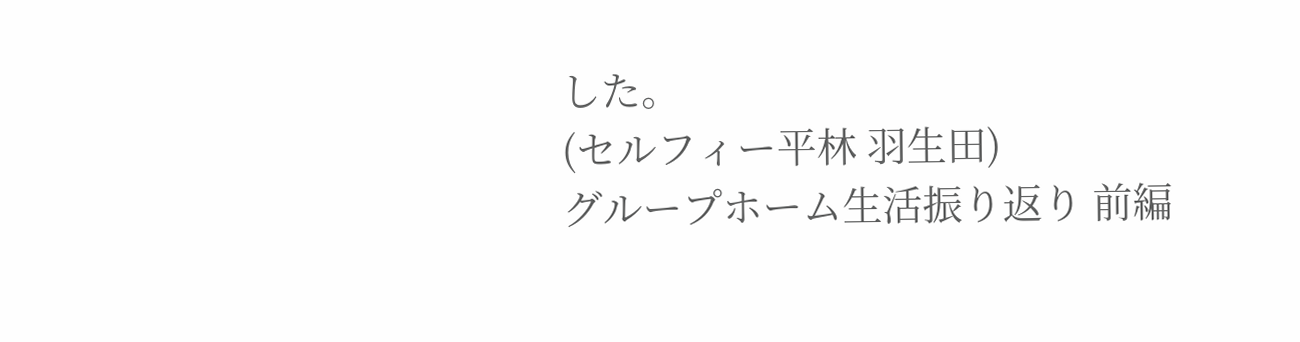した。
(セルフィー平林 羽生田)
グループホーム生活振り返り 前編